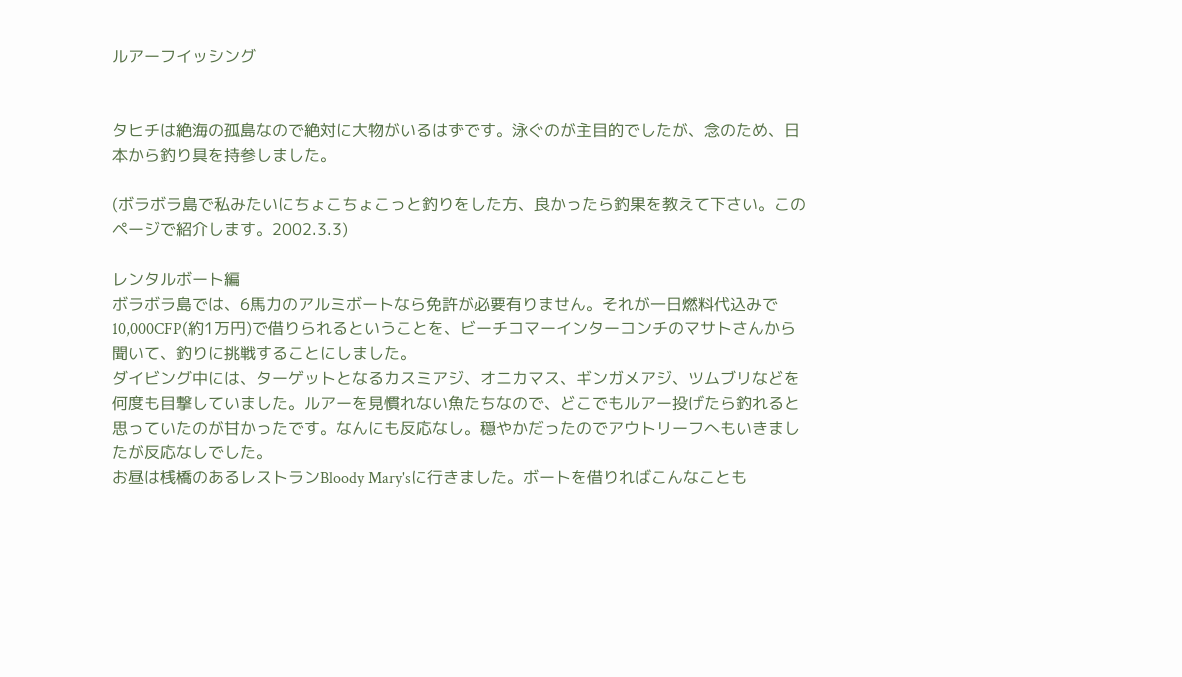ルアーフイッシング


タヒチは絶海の孤島なので絶対に大物がいるはずです。泳ぐのが主目的でしたが、念のため、日本から釣り具を持参しました。

(ボラボラ島で私みたいにちょこちょこっと釣りをした方、良かったら釣果を教えて下さい。このページで紹介します。2002.3.3)

レンタルボート編
ボラボラ島では、6馬力のアルミボートなら免許が必要有りません。それが一日燃料代込みで10,000CFP(約1万円)で借りられるということを、ビーチコマーインターコンチのマサトさんから聞いて、釣りに挑戦することにしました。
ダイビング中には、ターゲットとなるカスミアジ、オニカマス、ギンガメアジ、ツムブリなどを何度も目撃していました。ルアーを見慣れない魚たちなので、どこでもルアー投げたら釣れると思っていたのが甘かったです。なんにも反応なし。穏やかだったのでアウトリーフへもいきましたが反応なしでした。
お昼は桟橋のあるレストランBloody Mary'sに行きました。ボートを借りればこんなことも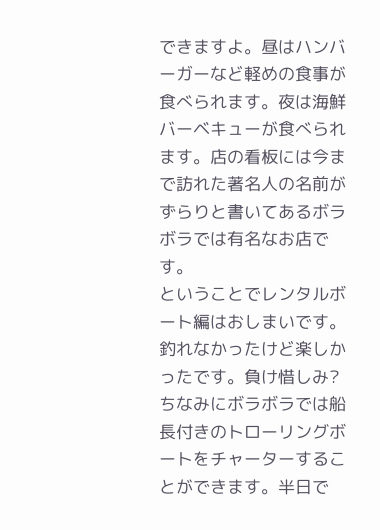できますよ。昼はハンバーガーなど軽めの食事が食べられます。夜は海鮮バーベキューが食べられます。店の看板には今まで訪れた著名人の名前がずらりと書いてあるボラボラでは有名なお店です。
ということでレンタルボート編はおしまいです。釣れなかったけど楽しかったです。負け惜しみ?
ちなみにボラボラでは船長付きのトローリングボートをチャーターすることができます。半日で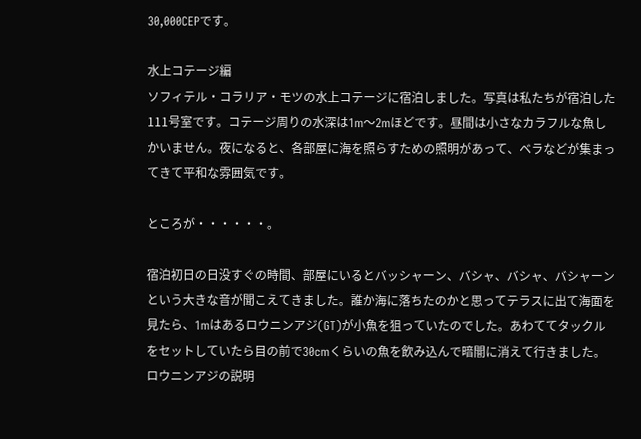30,000CEPです。

水上コテージ編
ソフィテル・コラリア・モツの水上コテージに宿泊しました。写真は私たちが宿泊した111号室です。コテージ周りの水深は1m〜2mほどです。昼間は小さなカラフルな魚しかいません。夜になると、各部屋に海を照らすための照明があって、ベラなどが集まってきて平和な雰囲気です。

ところが・・・・・・。

宿泊初日の日没すぐの時間、部屋にいるとバッシャーン、バシャ、バシャ、バシャーンという大きな音が聞こえてきました。誰か海に落ちたのかと思ってテラスに出て海面を見たら、1mはあるロウニンアジ(GT)が小魚を狙っていたのでした。あわててタックルをセットしていたら目の前で30cmくらいの魚を飲み込んで暗闇に消えて行きました。
ロウニンアジの説明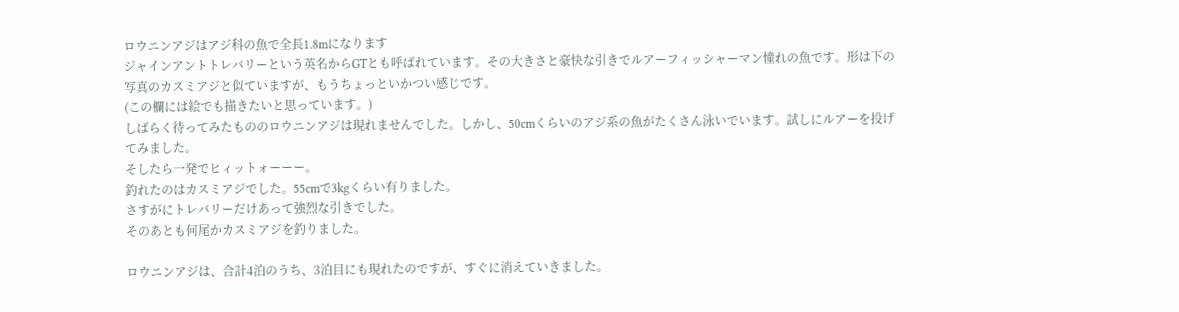ロウニンアジはアジ科の魚で全長1.8mになります
ジャインアントトレバリーという英名からGTとも呼ばれています。その大きさと豪快な引きでルアーフィッシャーマン憧れの魚です。形は下の写真のカスミアジと似ていますが、もうちょっといかつい感じです。
(この欄には絵でも描きたいと思っています。)
しばらく待ってみたもののロウニンアジは現れませんでした。しかし、50cmくらいのアジ系の魚がたくさん泳いでいます。試しにルアーを投げてみました。
そしたら一発でヒィットォーーー。
釣れたのはカスミアジでした。55cmで3kgくらい有りました。
さすがにトレバリーだけあって強烈な引きでした。
そのあとも何尾かカスミアジを釣りました。

ロウニンアジは、合計4泊のうち、3泊目にも現れたのですが、すぐに消えていきました。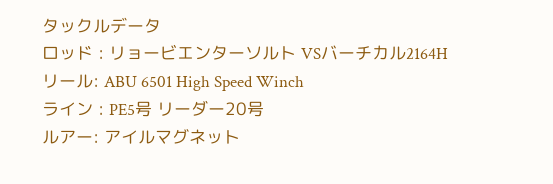タックルデータ
ロッド : リョービエンターソルト VSバーチカル2164H
リール: ABU 6501 High Speed Winch
ライン : PE5号 リーダー20号
ルアー: アイルマグネット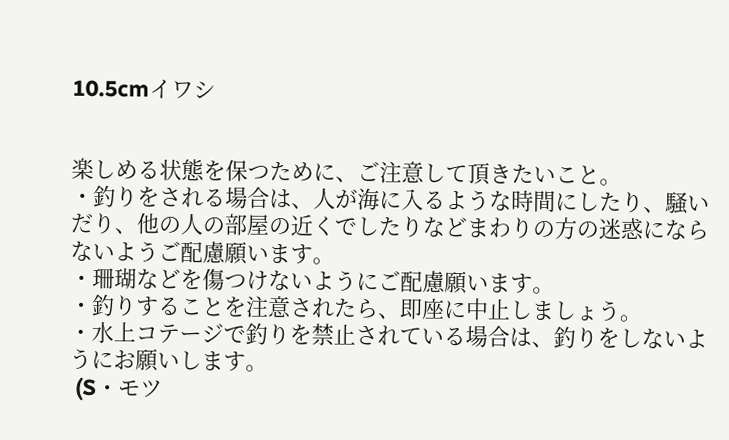10.5cmイワシ


楽しめる状態を保つために、ご注意して頂きたいこと。
・釣りをされる場合は、人が海に入るような時間にしたり、騒いだり、他の人の部屋の近くでしたりなどまわりの方の迷惑にならないようご配慮願います。
・珊瑚などを傷つけないようにご配慮願います。
・釣りすることを注意されたら、即座に中止しましょう。
・水上コテージで釣りを禁止されている場合は、釣りをしないようにお願いします。
 (S・モツ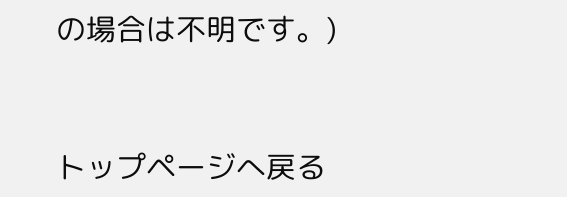の場合は不明です。)


トップページへ戻る